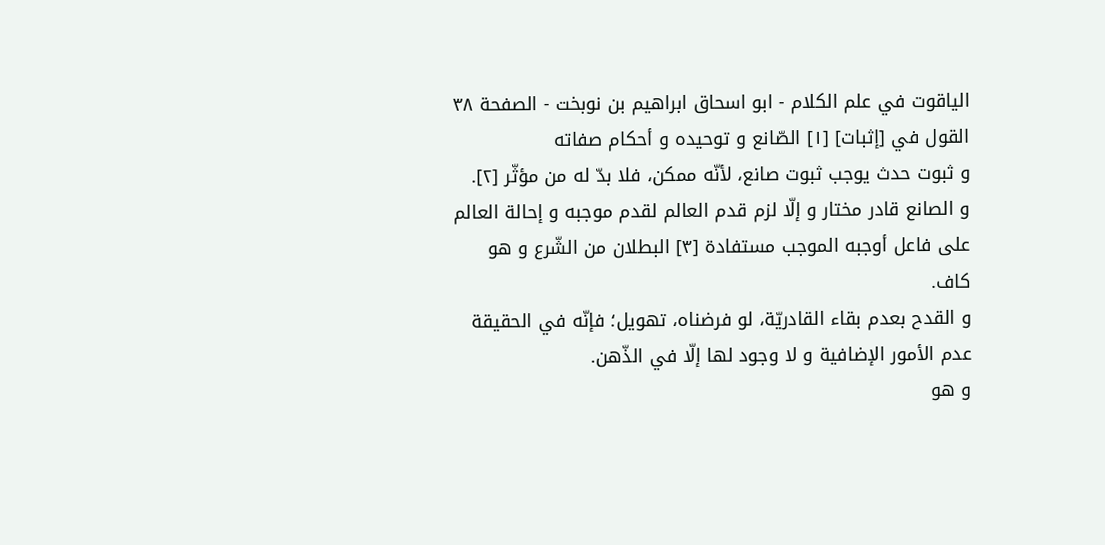الياقوت في علم الكلام - ابو اسحاق ابراهيم بن نوبخت - الصفحة ٣٨
القول في [إثبات] [١] الصّانع و توحيده و أحكام صفاته
و ثبوت حدث يوجب ثبوت صانع، لأنّه ممكن، فلا بدّ له من مؤثّر [٢].
و الصانع قادر مختار و إلّا لزم قدم العالم لقدم موجبه و إحالة العالم على فاعل أوجبه الموجب مستفادة [٣] البطلان من الشّرع و هو كاف.
و القدح بعدم بقاء القادريّة، لو فرضناه، تهويل؛ فإنّه في الحقيقة عدم الأمور الإضافية و لا وجود لها إلّا في الذّهن.
و هو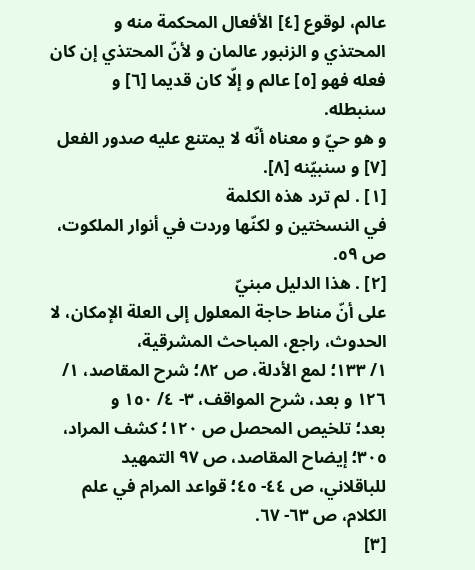عالم، لوقوع [٤] الأفعال المحكمة منه و المحتذي و الزنبور عالمان و لأنّ المحتذي إن كان فعله فهو [٥] عالم و إلّا كان قديما [٦] و سنبطله.
و هو حيّ و معناه أنّه لا يمتنع عليه صدور الفعل [٧] و سنبيّنه [٨].
[١] . لم ترد هذه الكلمة
في النسختين و لكنّها وردت في أنوار الملكوت، ص ٥٩.
[٢] . هذا الدليل مبنيّ
على أنّ مناط حاجة المعلول إلى العلة الإمكان، لا الحدوث، راجع، المباحث المشرقية،
١/ ١٣٣؛ لمع الأدلة، ص ٨٢؛ شرح المقاصد، ١/ ١٢٦ و بعد، شرح المواقف، ٣- ٤/ ١٥٠ و
بعد؛ تلخيص المحصل ص ١٢٠؛ كشف المراد، ٣٠٥؛ إيضاح المقاصد، ص ٩٧ التمهيد
للباقلاني، ص ٤٤- ٤٥؛ قواعد المرام في علم الكلام، ص ٦٣- ٦٧.
[٣]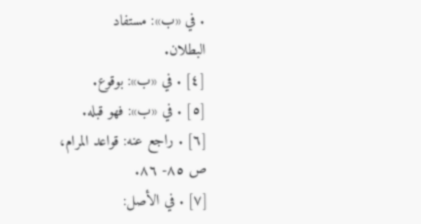. في «ب»: مستفاد
البطلان.
[٤] . في «ب»: بوقوع.
[٥] . في «ب»: فهو قبله.
[٦] . راجع عنه: قواعد المرام،
ص ٨٥- ٨٦.
[٧] . في الأصل: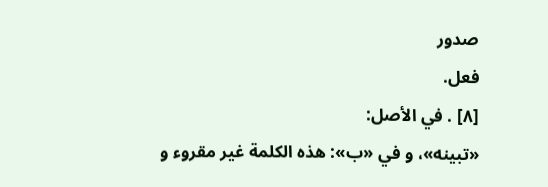صدور
فعل.
[٨] . في الأصل:
«تبينه»، و في «ب»: هذه الكلمة غير مقروء و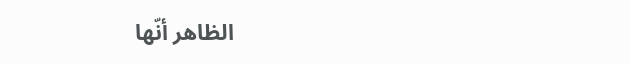الظاهر أنّها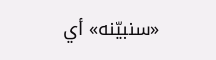«سنبيّنه» أي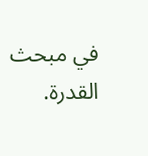في مبحث
القدرة.